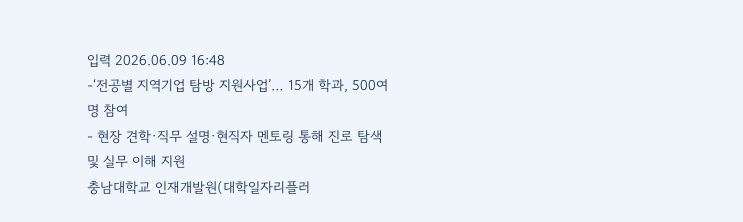입력 2026.06.09 16:48
-‘전공별 지역기업 탐방 지원사업’… 15개 학과, 500여 명 참여
- 현장 견학·직무 설명·현직자 멘토링 통해 진로 탐색 및 실무 이해 지원
충남대학교 인재개발원(대학일자리플러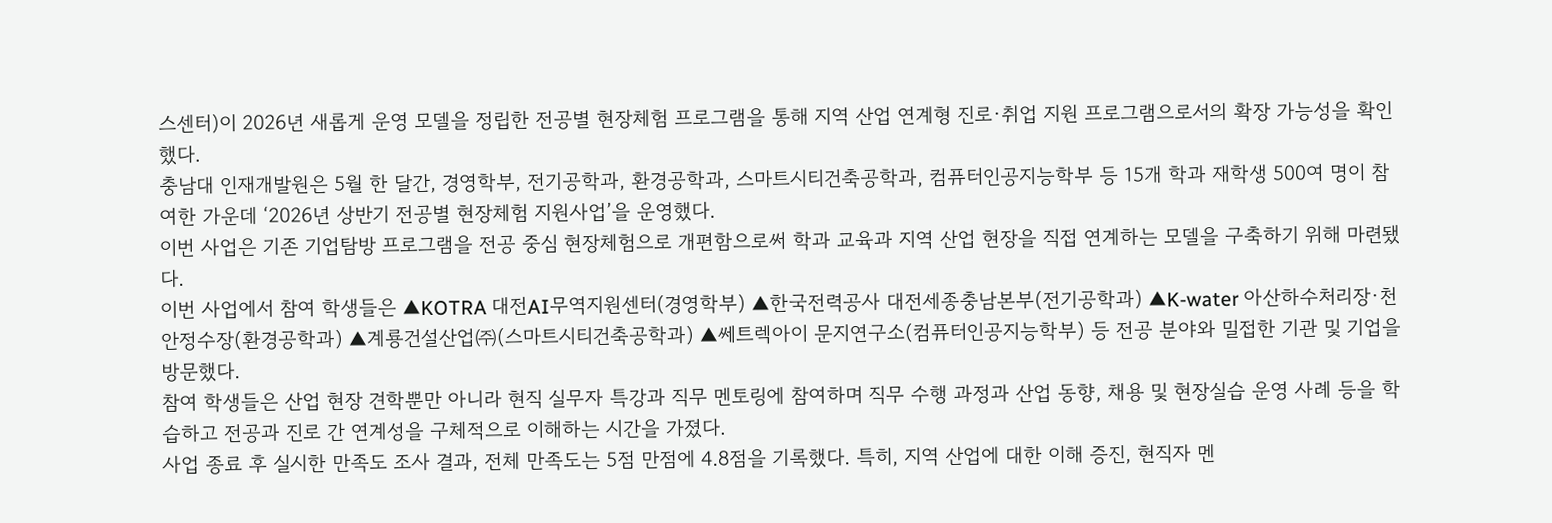스센터)이 2026년 새롭게 운영 모델을 정립한 전공별 현장체험 프로그램을 통해 지역 산업 연계형 진로·취업 지원 프로그램으로서의 확장 가능성을 확인했다.
충남대 인재개발원은 5월 한 달간, 경영학부, 전기공학과, 환경공학과, 스마트시티건축공학과, 컴퓨터인공지능학부 등 15개 학과 재학생 500여 명이 참여한 가운데 ‘2026년 상반기 전공별 현장체험 지원사업’을 운영했다.
이번 사업은 기존 기업탐방 프로그램을 전공 중심 현장체험으로 개편함으로써 학과 교육과 지역 산업 현장을 직접 연계하는 모델을 구축하기 위해 마련됐다.
이번 사업에서 참여 학생들은 ▲KOTRA 대전AI무역지원센터(경영학부) ▲한국전력공사 대전세종충남본부(전기공학과) ▲K-water 아산하수처리장·천안정수장(환경공학과) ▲계룡건설산업㈜(스마트시티건축공학과) ▲쎄트렉아이 문지연구소(컴퓨터인공지능학부) 등 전공 분야와 밀접한 기관 및 기업을 방문했다.
참여 학생들은 산업 현장 견학뿐만 아니라 현직 실무자 특강과 직무 멘토링에 참여하며 직무 수행 과정과 산업 동향, 채용 및 현장실습 운영 사례 등을 학습하고 전공과 진로 간 연계성을 구체적으로 이해하는 시간을 가졌다.
사업 종료 후 실시한 만족도 조사 결과, 전체 만족도는 5점 만점에 4.8점을 기록했다. 특히, 지역 산업에 대한 이해 증진, 현직자 멘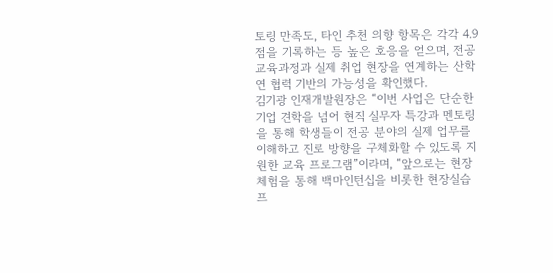토링 만족도, 타인 추천 의향 항목은 각각 4.9점을 기록하는 등 높은 호응을 얻으며, 전공 교육과정과 실제 취업 현장을 연계하는 산학연 협력 기반의 가능성을 확인했다.
김기광 인재개발원장은 “이번 사업은 단순한 기업 견학을 넘어 현직 실무자 특강과 멘토링을 통해 학생들이 전공 분야의 실제 업무를 이해하고 진로 방향을 구체화할 수 있도록 지원한 교육 프로그램”이라며, “앞으로는 현장체험을 통해 백마인턴십을 비롯한 현장실습 프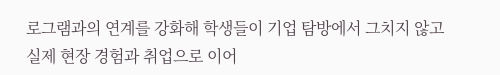로그램과의 연계를 강화해 학생들이 기업 탐방에서 그치지 않고 실제 현장 경험과 취업으로 이어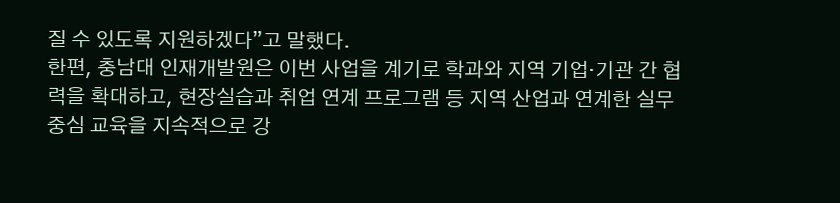질 수 있도록 지원하겠다”고 말했다.
한편, 충남대 인재개발원은 이번 사업을 계기로 학과와 지역 기업·기관 간 협력을 확대하고, 현장실습과 취업 연계 프로그램 등 지역 산업과 연계한 실무 중심 교육을 지속적으로 강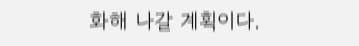화해 나갈 계획이다.